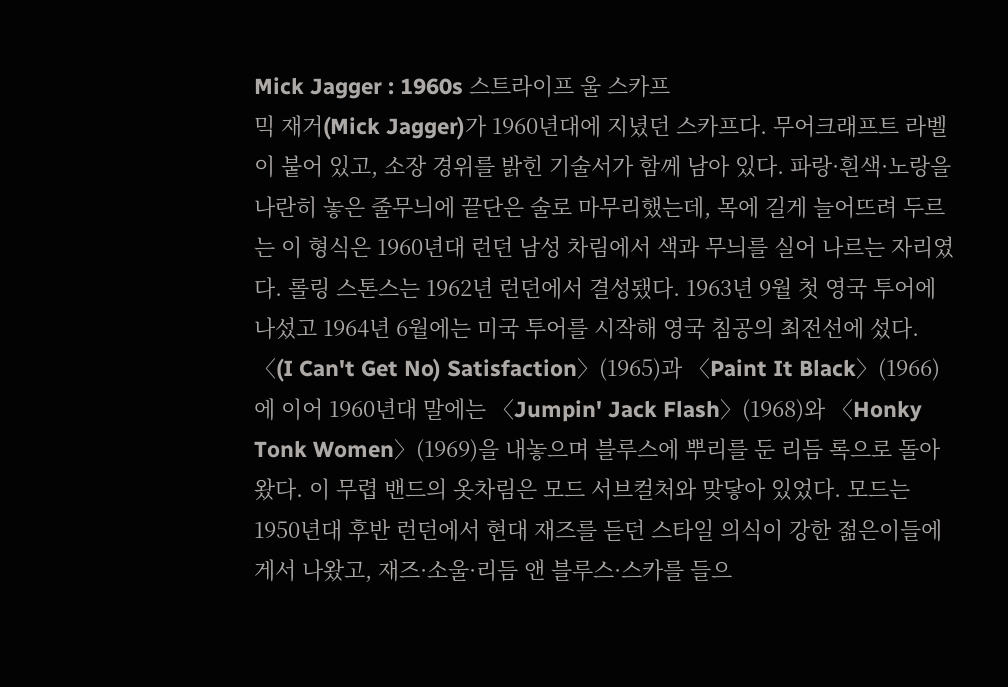Mick Jagger : 1960s 스트라이프 울 스카프
믹 재거(Mick Jagger)가 1960년대에 지녔던 스카프다. 무어크래프트 라벨이 붙어 있고, 소장 경위를 밝힌 기술서가 함께 남아 있다. 파랑·흰색·노랑을 나란히 놓은 줄무늬에 끝단은 술로 마무리했는데, 목에 길게 늘어뜨려 두르는 이 형식은 1960년대 런던 남성 차림에서 색과 무늬를 실어 나르는 자리였다. 롤링 스톤스는 1962년 런던에서 결성됐다. 1963년 9월 첫 영국 투어에 나섰고 1964년 6월에는 미국 투어를 시작해 영국 침공의 최전선에 섰다. 〈(I Can't Get No) Satisfaction〉(1965)과 〈Paint It Black〉(1966)에 이어 1960년대 말에는 〈Jumpin' Jack Flash〉(1968)와 〈Honky Tonk Women〉(1969)을 내놓으며 블루스에 뿌리를 둔 리듬 록으로 돌아왔다. 이 무렵 밴드의 옷차림은 모드 서브컬처와 맞닿아 있었다. 모드는 1950년대 후반 런던에서 현대 재즈를 듣던 스타일 의식이 강한 젊은이들에게서 나왔고, 재즈·소울·리듬 앤 블루스·스카를 들으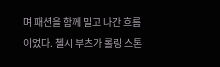며 패션을 함께 밀고 나간 흐름이었다. 첼시 부츠가 롤링 스톤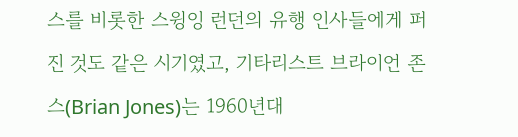스를 비롯한 스윙잉 런던의 유행 인사들에게 퍼진 것도 같은 시기였고, 기타리스트 브라이언 존스(Brian Jones)는 1960년대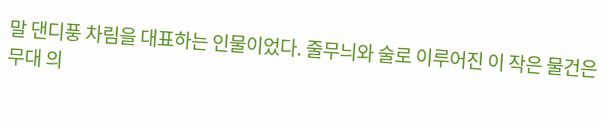말 댄디풍 차림을 대표하는 인물이었다. 줄무늬와 술로 이루어진 이 작은 물건은 무대 의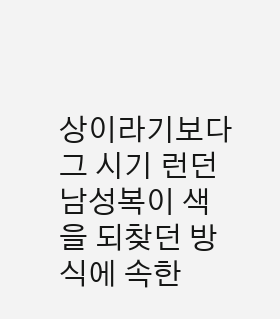상이라기보다 그 시기 런던 남성복이 색을 되찾던 방식에 속한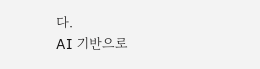다.
AI 기반으로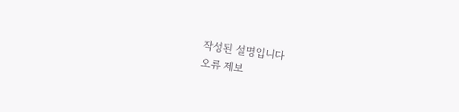작성된 설명입니다
오류 제보